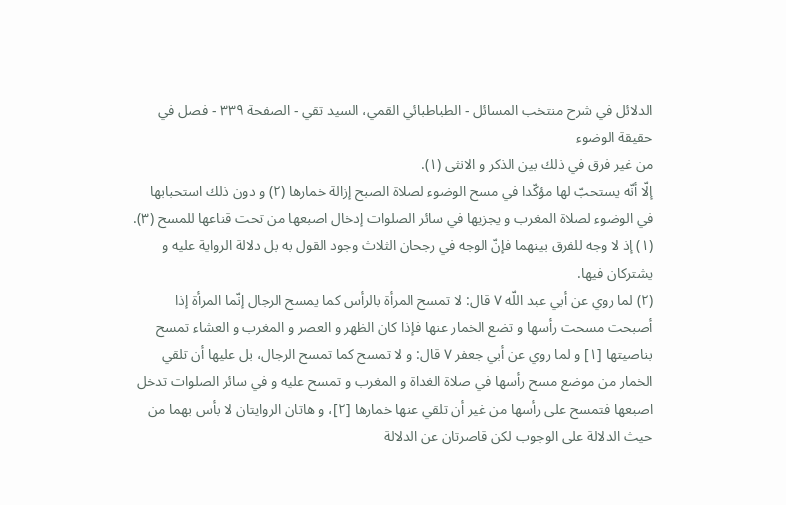الدلائل في شرح منتخب المسائل - الطباطبائي القمي، السید تقي - الصفحة ٣٣٩ - فصل في حقيقة الوضوء
من غير فرق في ذلك بين الذكر و الانثى (١).
إلّا أنّه يستحبّ لها مؤكّدا في مسح الوضوء لصلاة الصبح إزالة خمارها (٢) و دون ذلك استحبابها في الوضوء لصلاة المغرب و يجزيها في سائر الصلوات إدخال اصبعها من تحت قناعها للمسح (٣).
(١) إذ لا وجه للفرق بينهما فإنّ الوجه في رجحان الثلاث وجود القول به بل دلالة الرواية عليه و يشتركان فيها.
(٢) لما روي عن أبي عبد اللّه ٧ قال: لا تمسح المرأة بالرأس كما يمسح الرجال إنّما المرأة إذا أصبحت مسحت رأسها و تضع الخمار عنها فإذا كان الظهر و العصر و المغرب و العشاء تمسح بناصيتها [١] و لما روي عن أبي جعفر ٧ قال: و لا تمسح كما تمسح الرجال، بل عليها أن تلقي الخمار من موضع مسح رأسها في صلاة الغداة و المغرب و تمسح عليه و في سائر الصلوات تدخل اصبعها فتمسح على رأسها من غير أن تلقي عنها خمارها [٢]، و هاتان الروايتان لا بأس بهما من حيث الدلالة على الوجوب لكن قاصرتان عن الدلالة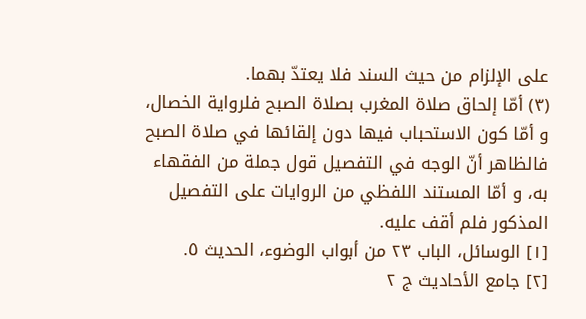على الإلزام من حيث السند فلا يعتدّ بهما.
(٣) أمّا إلحاق صلاة المغرب بصلاة الصبح فلرواية الخصال، و أمّا كون الاستحباب فيها دون إلقائها في صلاة الصبح فالظاهر أنّ الوجه في التفصيل قول جملة من الفقهاء به، و أمّا المستند اللفظي من الروايات على التفصيل المذكور فلم أقف عليه.
[١] الوسائل، الباب ٢٣ من أبواب الوضوء، الحديث ٥.
[٢] جامع الأحاديث ج ٢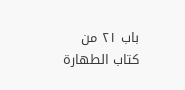باب ٢١ من كتاب الطهارة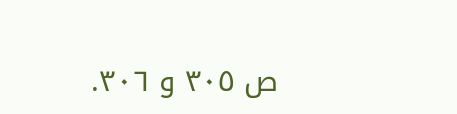ص ٣٠٥ و ٣٠٦.